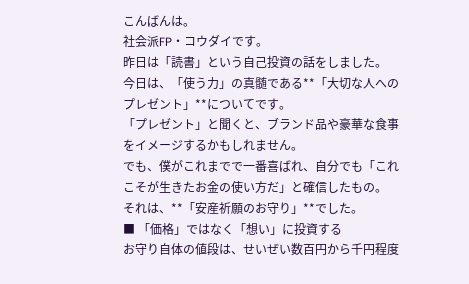こんばんは。
社会派FP・コウダイです。
昨日は「読書」という自己投資の話をしました。
今日は、「使う力」の真髄である**「大切な人へのプレゼント」**についてです。
「プレゼント」と聞くと、ブランド品や豪華な食事をイメージするかもしれません。
でも、僕がこれまでで一番喜ばれ、自分でも「これこそが生きたお金の使い方だ」と確信したもの。
それは、**「安産祈願のお守り」**でした。
■ 「価格」ではなく「想い」に投資する
お守り自体の値段は、せいぜい数百円から千円程度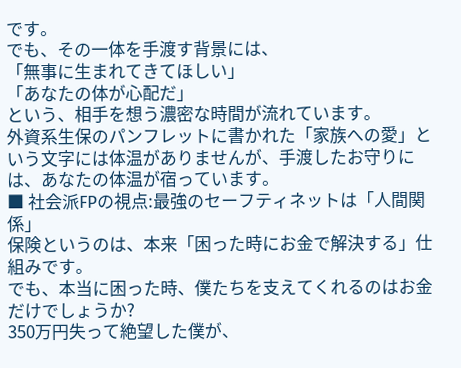です。
でも、その一体を手渡す背景には、
「無事に生まれてきてほしい」
「あなたの体が心配だ」
という、相手を想う濃密な時間が流れています。
外資系生保のパンフレットに書かれた「家族への愛」という文字には体温がありませんが、手渡したお守りには、あなたの体温が宿っています。
■ 社会派FPの視点:最強のセーフティネットは「人間関係」
保険というのは、本来「困った時にお金で解決する」仕組みです。
でも、本当に困った時、僕たちを支えてくれるのはお金だけでしょうか?
350万円失って絶望した僕が、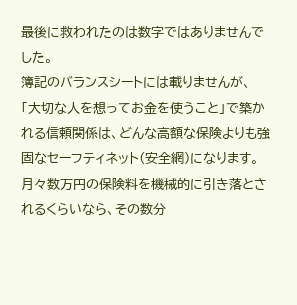最後に救われたのは数字ではありませんでした。
簿記のバランスシートには載りませんが、「大切な人を想ってお金を使うこと」で築かれる信頼関係は、どんな高額な保険よりも強固なセーフティネット(安全網)になります。
月々数万円の保険料を機械的に引き落とされるくらいなら、その数分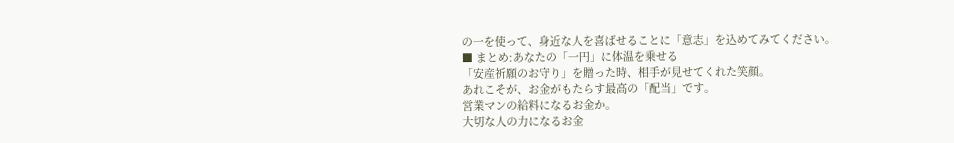の一を使って、身近な人を喜ばせることに「意志」を込めてみてください。
■ まとめ:あなたの「一円」に体温を乗せる
「安産祈願のお守り」を贈った時、相手が見せてくれた笑顔。
あれこそが、お金がもたらす最高の「配当」です。
営業マンの給料になるお金か。
大切な人の力になるお金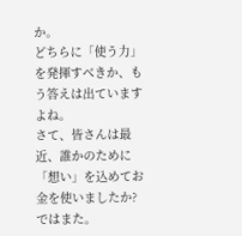か。
どちらに「使う力」を発揮すべきか、もう答えは出ていますよね。
さて、皆さんは最近、誰かのために「想い」を込めてお金を使いましたか?
ではまた。